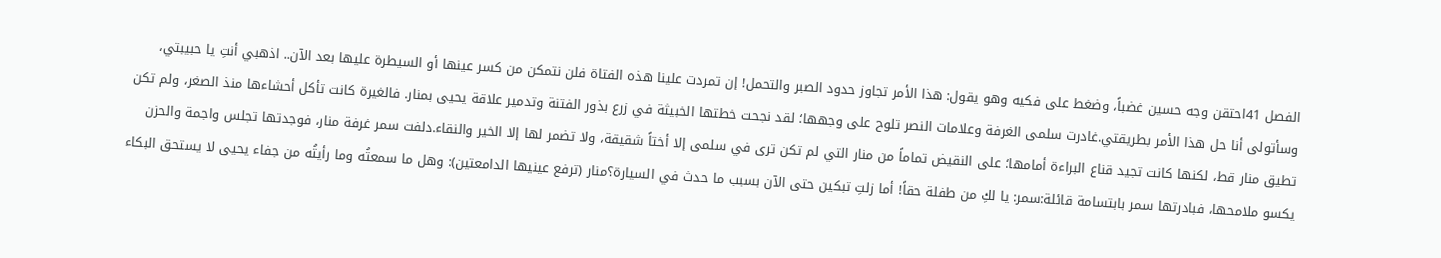الفصل 41احتقن وجه حسين غضباً، وضغط على فكيه وهو يقول: هذا الأمر تجاوز حدود الصبر والتحمل! إن تمردت علينا هذه الفتاة فلن نتمكن من كسر عينها أو السيطرة عليها بعد الآن.. اذهبي أنتِ يا حبيبتي، وسأتولى أنا حل هذا الأمر بطريقتي.غادرت سلمى الغرفة وعلامات النصر تلوح على وجهها؛ لقد نجحت خطتها الخبيثة في زرع بذور الفتنة وتدمير علاقة يحيى بمنار. فالغيرة كانت تأكل أحشاءها منذ الصغر، ولم تكن تطيق منار قط، لكنها كانت تجيد قناع البراءة أمامها؛ على النقيض تماماً من منار التي لم تكن ترى في سلمى إلا أختاً شقيقة، ولا تضمر لها إلا الخير والنقاء.دلفت سمر غرفة منار، فوجدتها تجلس واجمة والحزن يكسو ملامحها، فبادرتها سمر بابتسامة قائلة:سمر: يا لكِ من طفلة حقاً! أما زلتِ تبكين حتى الآن بسبب ما حدث في السيارة؟منار (ترفع عينيها الدامعتين): وهل ما سمعتُه وما رأيتُه من جفاء يحيى لا يستحق البكاء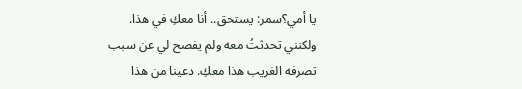يا أمي؟سمر: يستحق.. أنا معكِ في هذا. ولكنني تحدثتُ معه ولم يفصح لي عن سبب تصرفه الغريب هذا معكِ. دعينا من هذا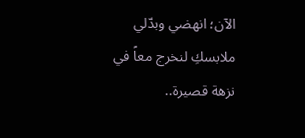الآن؛ انهضي وبدّلي ملابسكِ لنخرج معاً في نزهة قصيرة..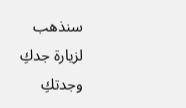سنذهب لزيارة جدكِ وجدتكِ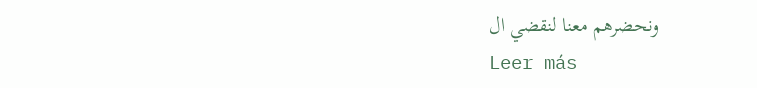ونحضرهم معنا لنقضي ال
Leer más